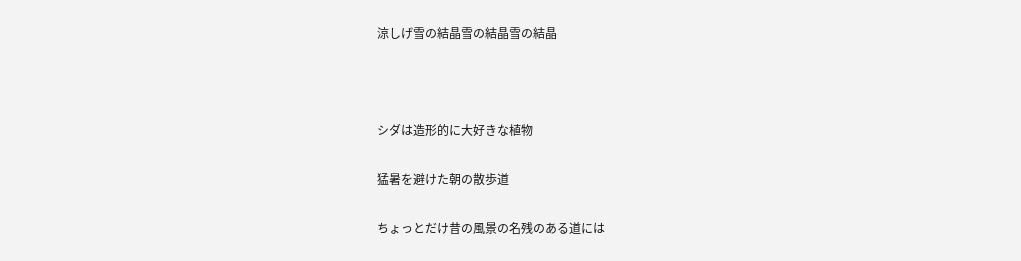涼しげ雪の結晶雪の結晶雪の結晶



シダは造形的に大好きな植物

猛暑を避けた朝の散歩道

ちょっとだけ昔の風景の名残のある道には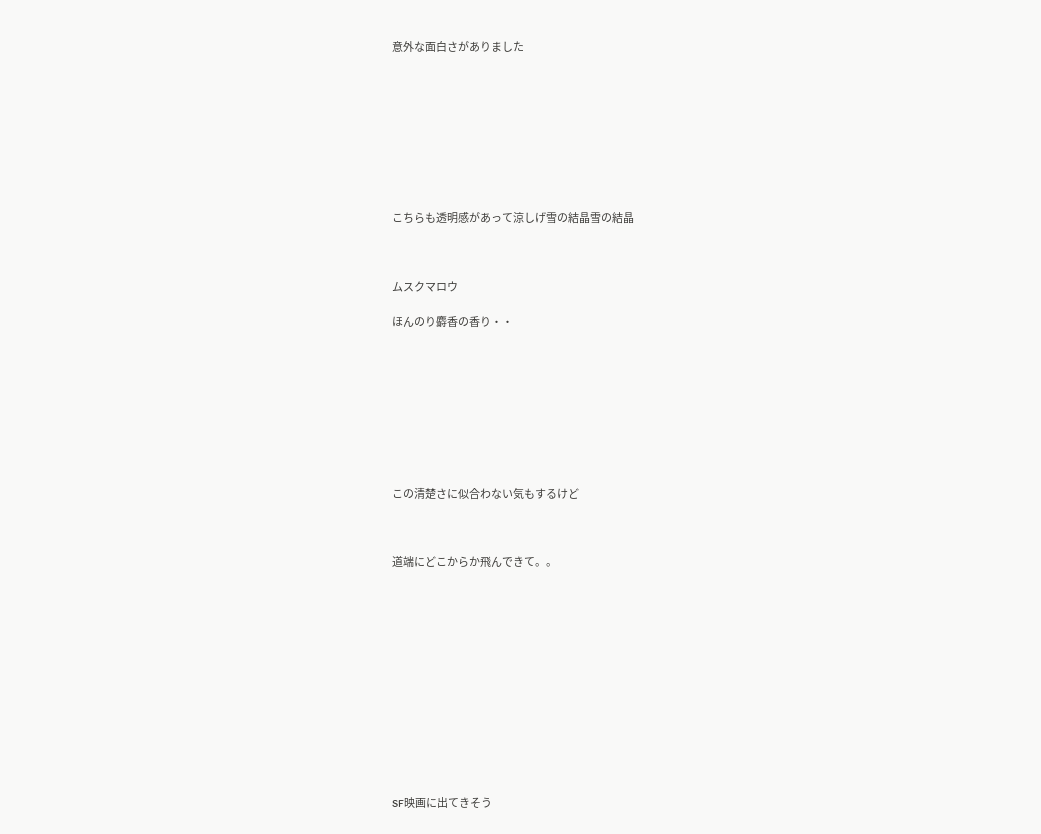意外な面白さがありました









こちらも透明感があって涼しげ雪の結晶雪の結晶



ムスクマロウ

ほんのり麝香の香り・・









この清楚さに似合わない気もするけど



道端にどこからか飛んできて。。













SF映画に出てきそう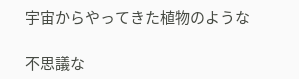宇宙からやってきた植物のような

不思議な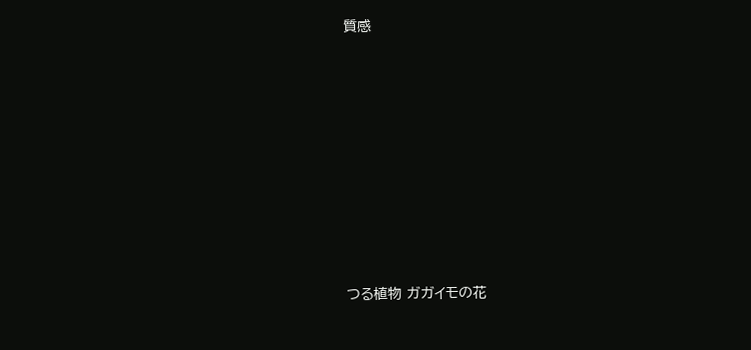質感











つる植物 ガガイモの花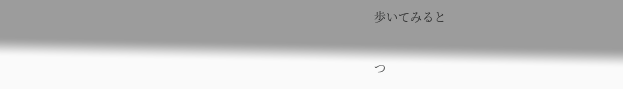歩いてみると

つ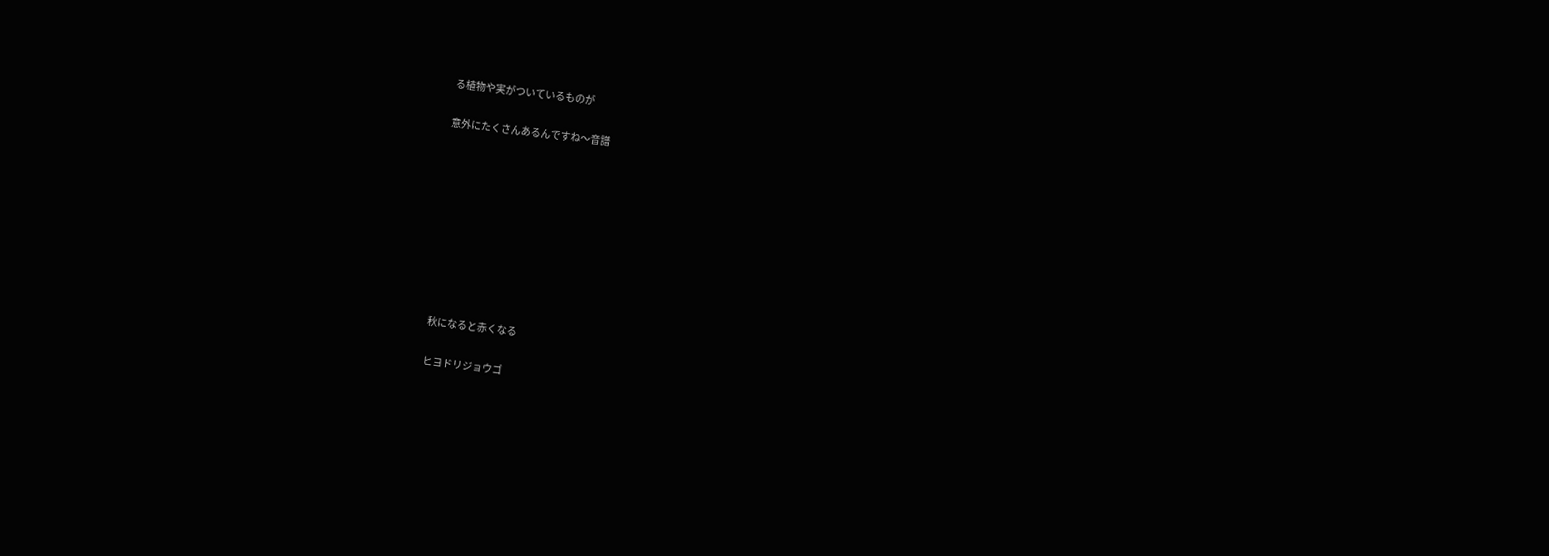る植物や実がついているものが

意外にたくさんあるんですね〜音譜









秋になると赤くなる

ヒヨドリジョウゴ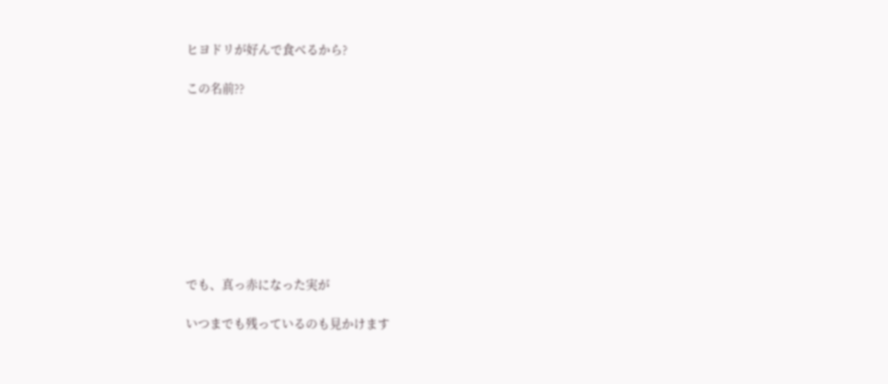ヒヨドリが好んで食べるから?

この名前??









でも、真っ赤になった実が

いつまでも残っているのも見かけます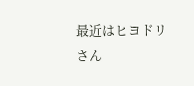最近はヒヨドリさん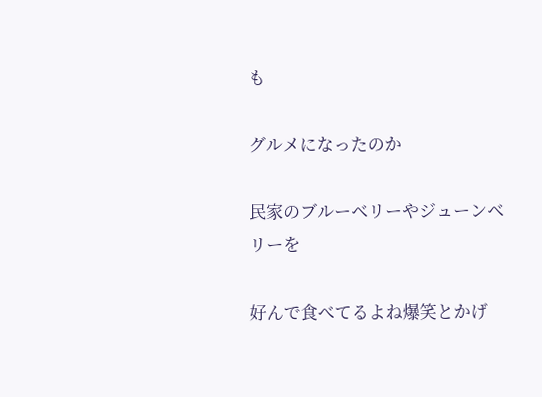も

グルメになったのか

民家のブルーベリーやジューンベリーを

好んで食べてるよね爆笑とかげ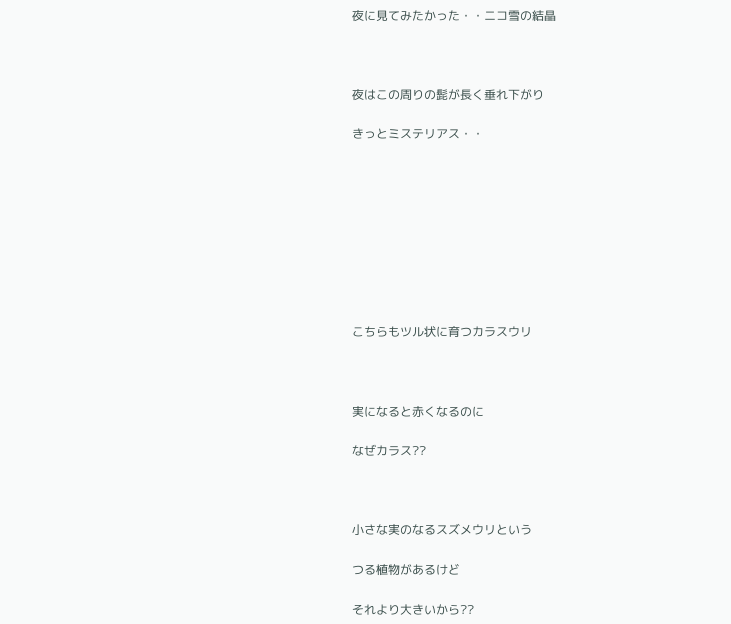夜に見てみたかった・・ニコ雪の結晶



夜はこの周りの髭が長く垂れ下がり

きっとミステリアス・・









こちらもツル状に育つカラスウリ



実になると赤くなるのに

なぜカラス??



小さな実のなるスズメウリという

つる植物があるけど

それより大きいから??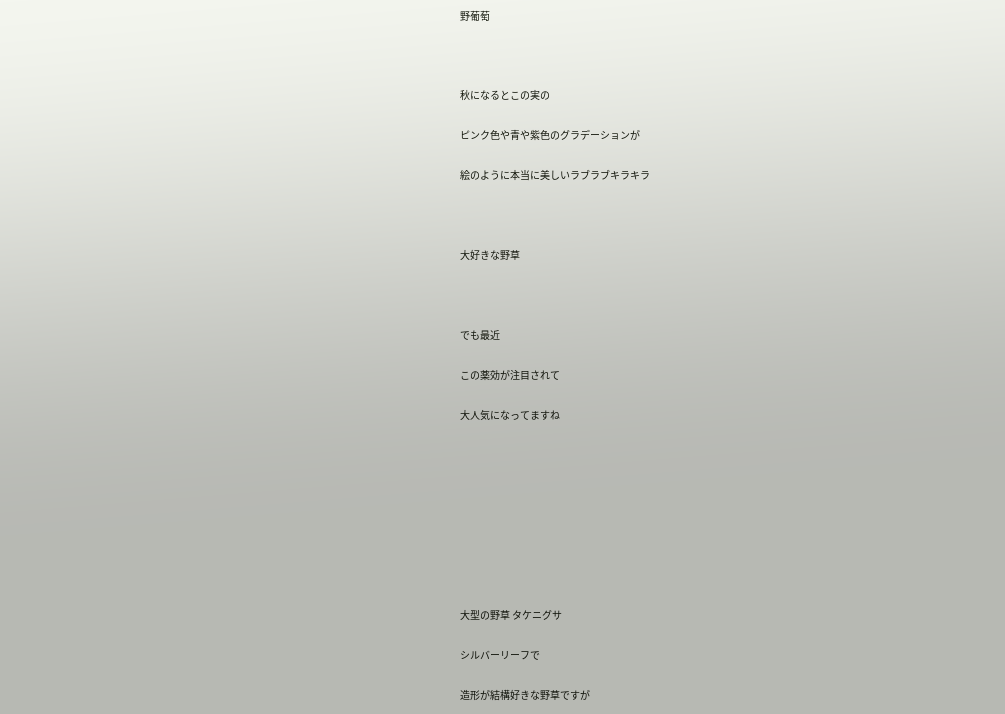野葡萄



秋になるとこの実の

ピンク色や青や紫色のグラデーションが

絵のように本当に美しいラブラブキラキラ



大好きな野草



でも最近

この薬効が注目されて

大人気になってますね









大型の野草 タケニグサ

シルバーリーフで

造形が結構好きな野草ですが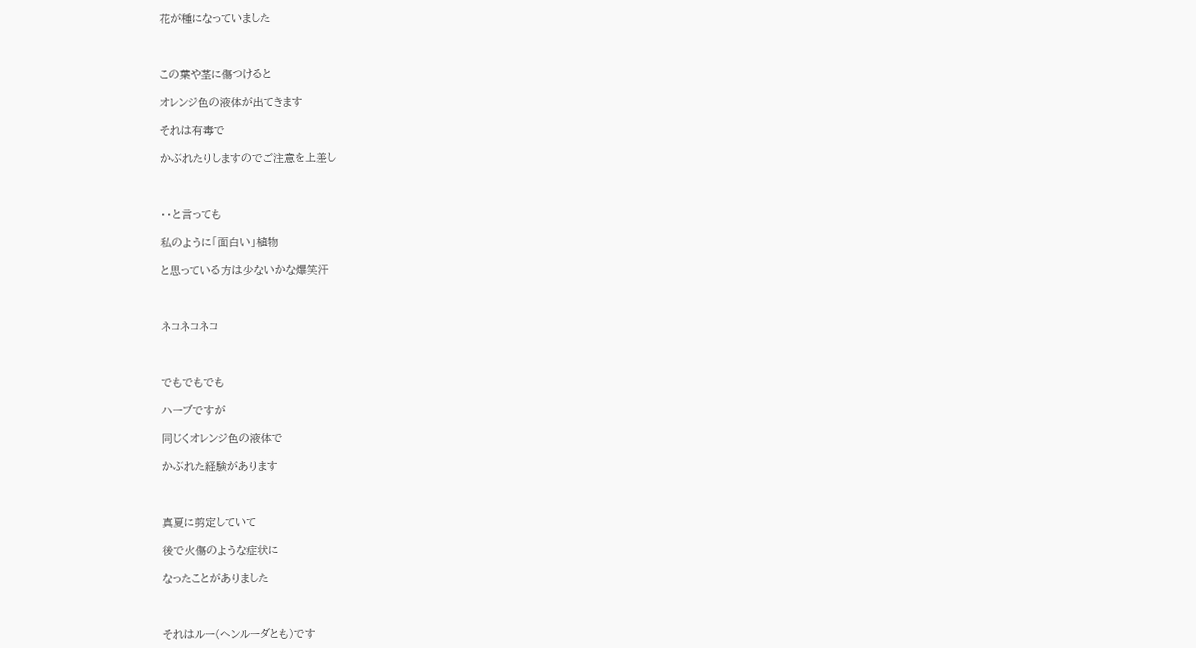花が種になっていました



この葉や茎に傷つけると

オレンジ色の液体が出てきます

それは有毒で

かぶれたりしますのでご注意を上差し



・・と言っても

私のように「面白い」植物

と思っている方は少ないかな爆笑汗



ネコネコネコ



でもでもでも

ハーブですが

同じくオレンジ色の液体で

かぶれた経験があります



真夏に剪定していて

後で火傷のような症状に

なったことがありました



それはルー(ヘンルーダとも)です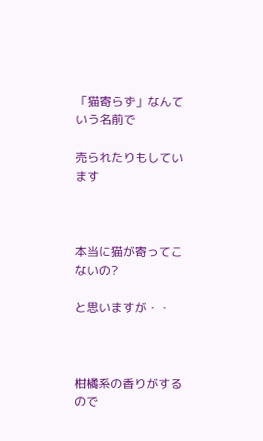「猫寄らず」なんていう名前で

売られたりもしています



本当に猫が寄ってこないの?

と思いますが・・



柑橘系の香りがするので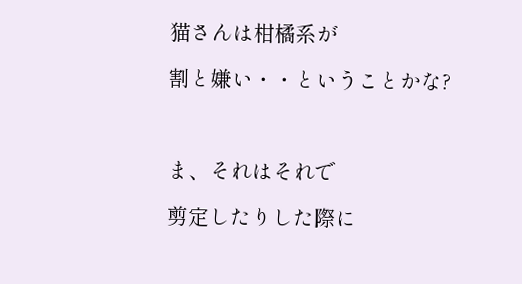猫さんは柑橘系が

割と嫌い・・ということかな?



ま、それはそれで

剪定したりした際に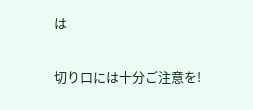は

切り口には十分ご注意を!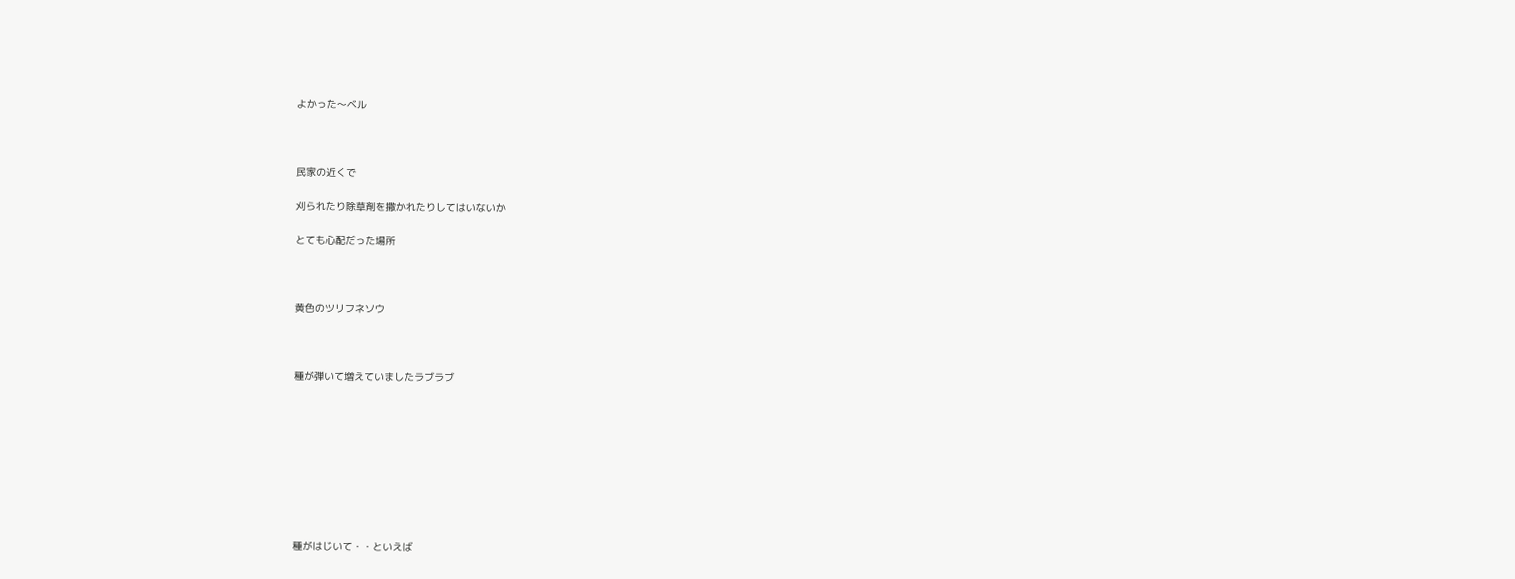よかった〜ベル



民家の近くで

刈られたり除草剤を撒かれたりしてはいないか

とても心配だった場所



黄色のツリフネソウ



種が弾いて増えていましたラブラブ









種がはじいて・・といえば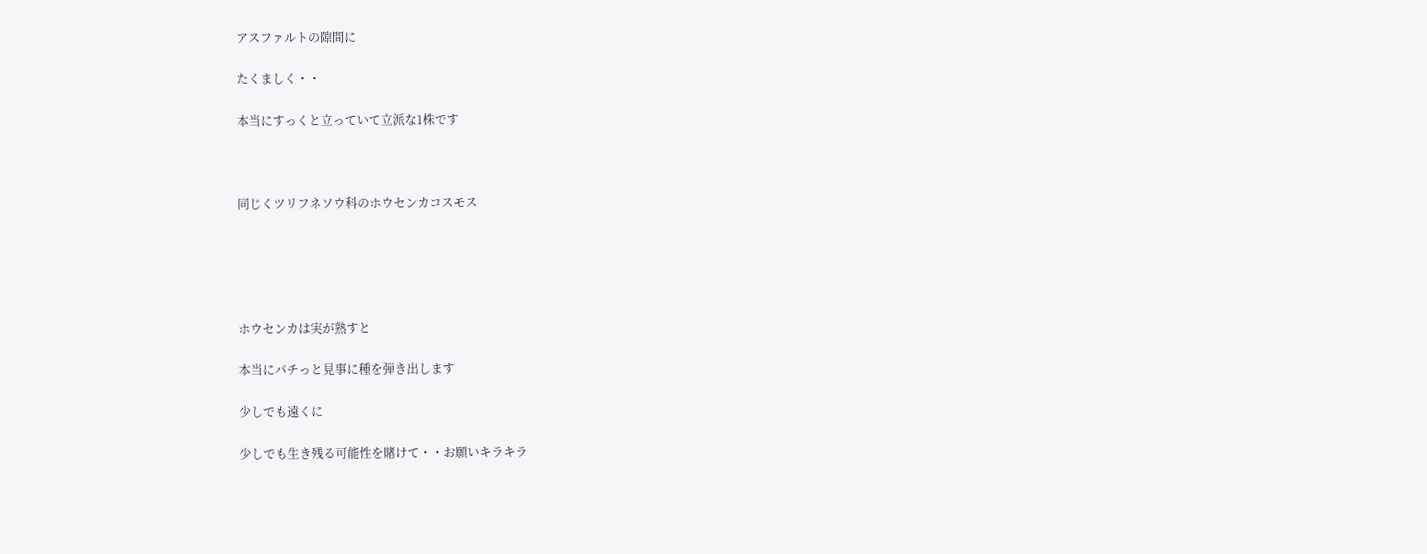アスファルトの隙間に

たくましく・・

本当にすっくと立っていて立派な1株です



同じくツリフネソウ科のホウセンカコスモス





ホウセンカは実が熟すと

本当にパチっと見事に種を弾き出します

少しでも遠くに

少しでも生き残る可能性を賭けて・・お願いキラキラ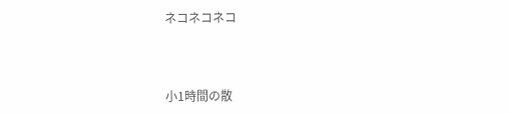ネコネコネコ



小1時間の散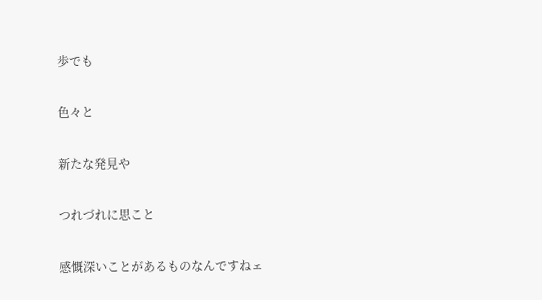歩でも

色々と

新たな発見や

つれづれに思こと

感慨深いことがあるものなんですねェ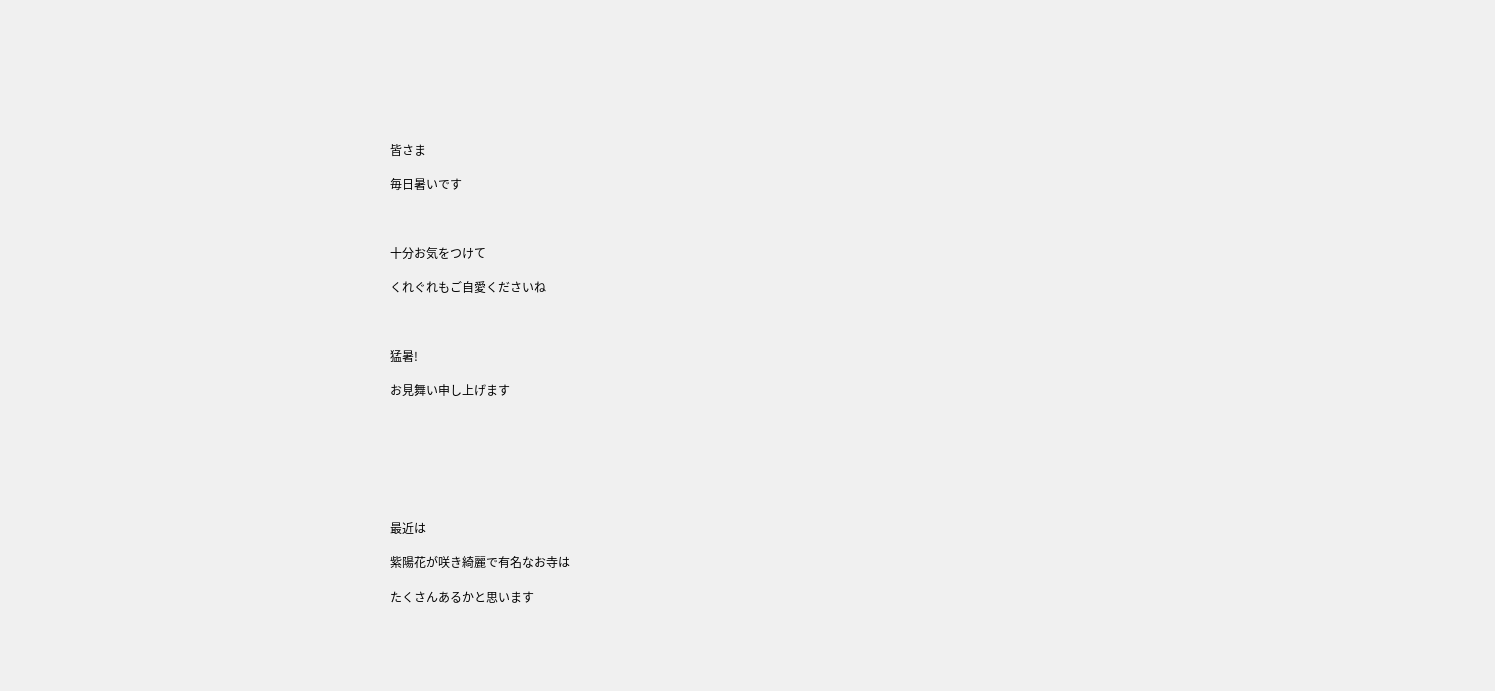皆さま

毎日暑いです



十分お気をつけて

くれぐれもご自愛くださいね



猛暑!

お見舞い申し上げます







最近は

紫陽花が咲き綺麗で有名なお寺は

たくさんあるかと思います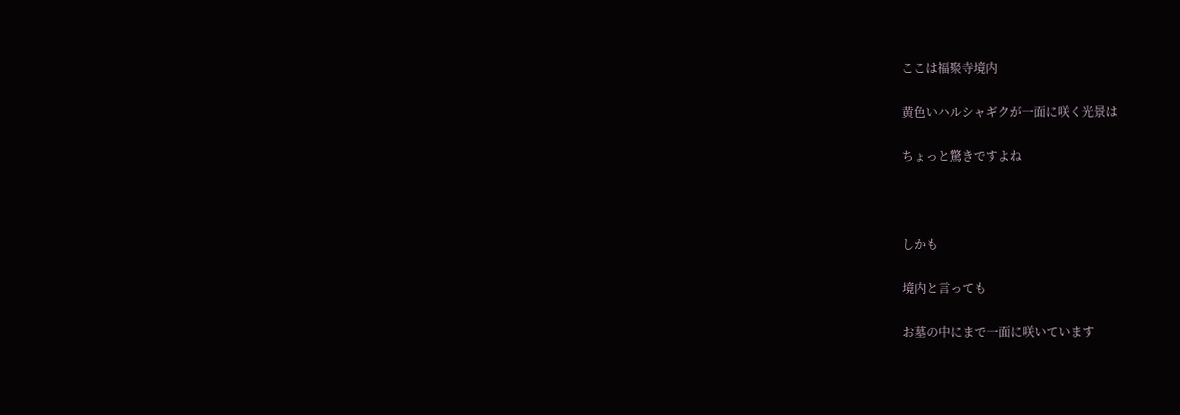ここは福聚寺境内

黄色いハルシャギクが一面に咲く光景は

ちょっと驚きですよね



しかも

境内と言っても

お墓の中にまで一面に咲いています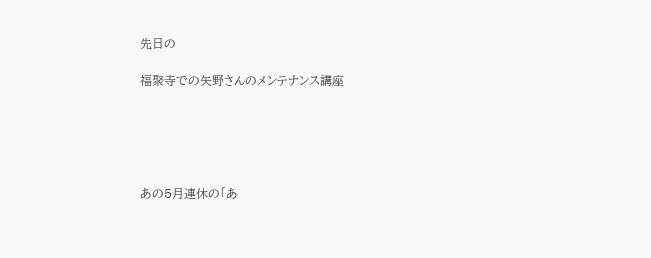先日の

福聚寺での矢野さんのメンテナンス講座





あの5月連休の「あ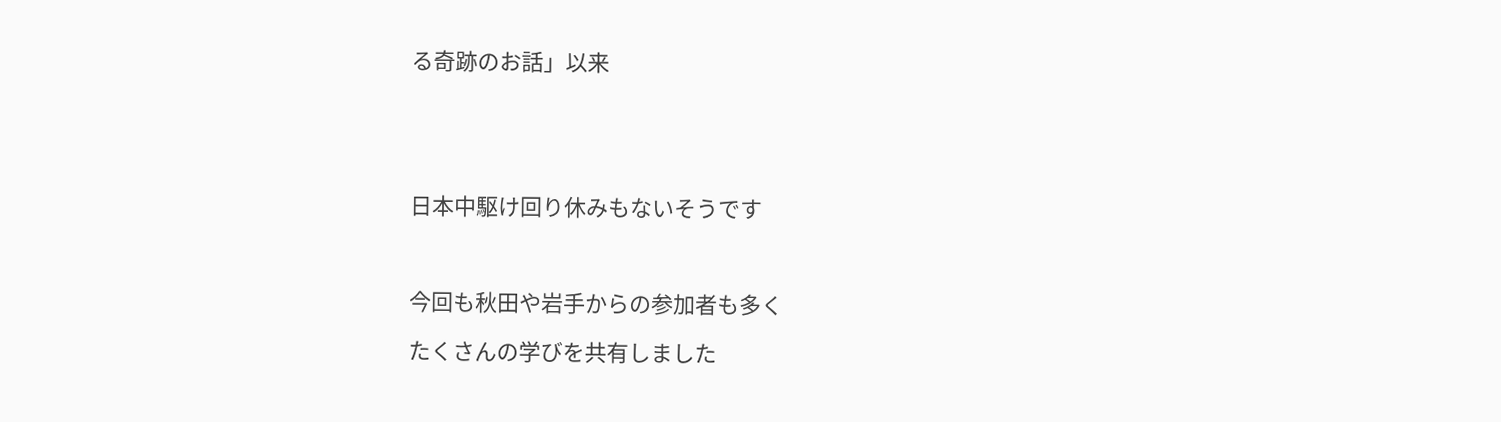る奇跡のお話」以来





日本中駆け回り休みもないそうです



今回も秋田や岩手からの参加者も多く

たくさんの学びを共有しました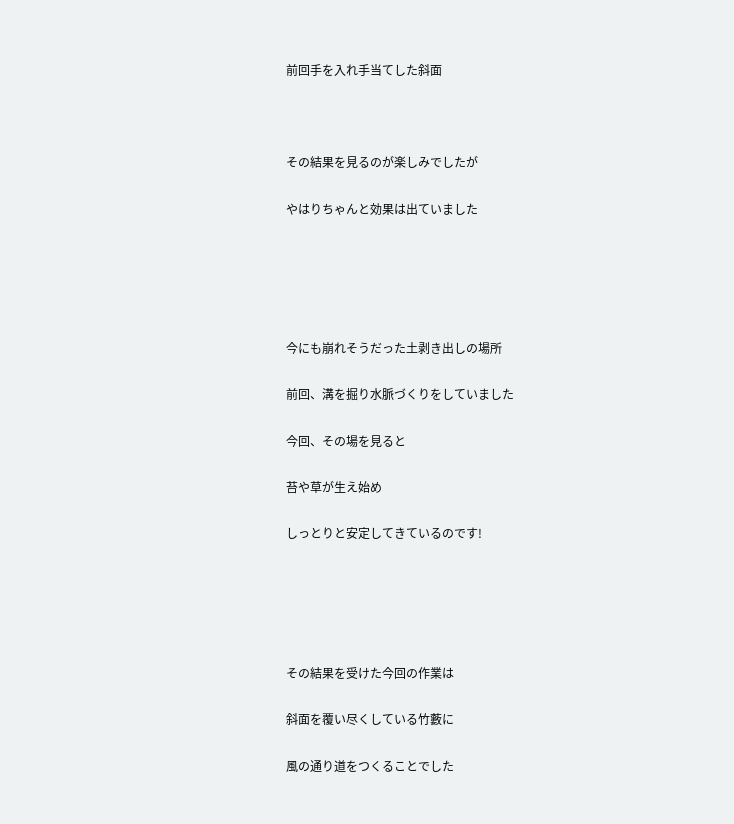前回手を入れ手当てした斜面



その結果を見るのが楽しみでしたが

やはりちゃんと効果は出ていました





今にも崩れそうだった土剥き出しの場所

前回、溝を掘り水脈づくりをしていました

今回、その場を見ると

苔や草が生え始め

しっとりと安定してきているのです!





その結果を受けた今回の作業は

斜面を覆い尽くしている竹藪に

風の通り道をつくることでした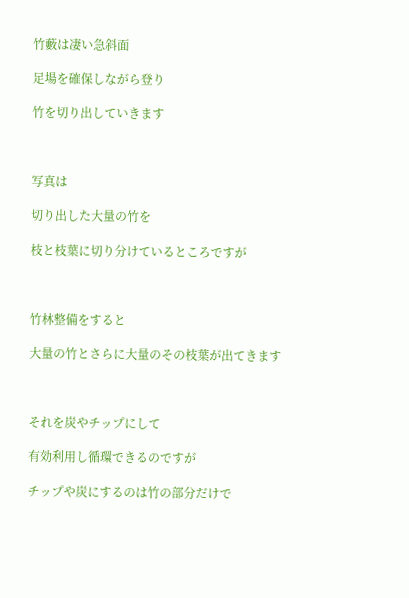竹藪は凄い急斜面

足場を確保しながら登り

竹を切り出していきます



写真は

切り出した大量の竹を

枝と枝葉に切り分けているところですが



竹林整備をすると

大量の竹とさらに大量のその枝葉が出てきます



それを炭やチップにして

有効利用し循環できるのですが

チップや炭にするのは竹の部分だけで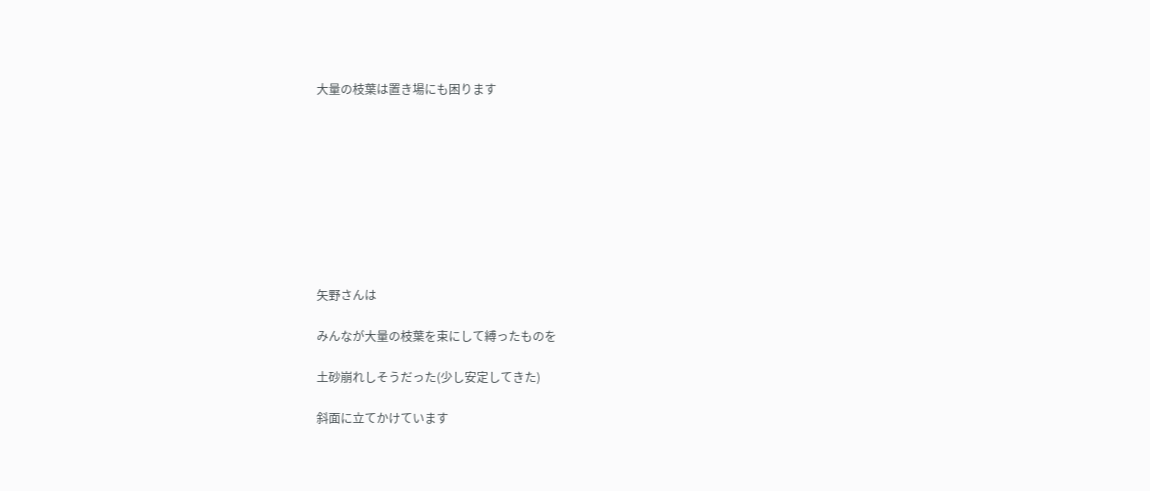大量の枝葉は置き場にも困ります









矢野さんは

みんなが大量の枝葉を束にして縛ったものを

土砂崩れしそうだった(少し安定してきた)

斜面に立てかけています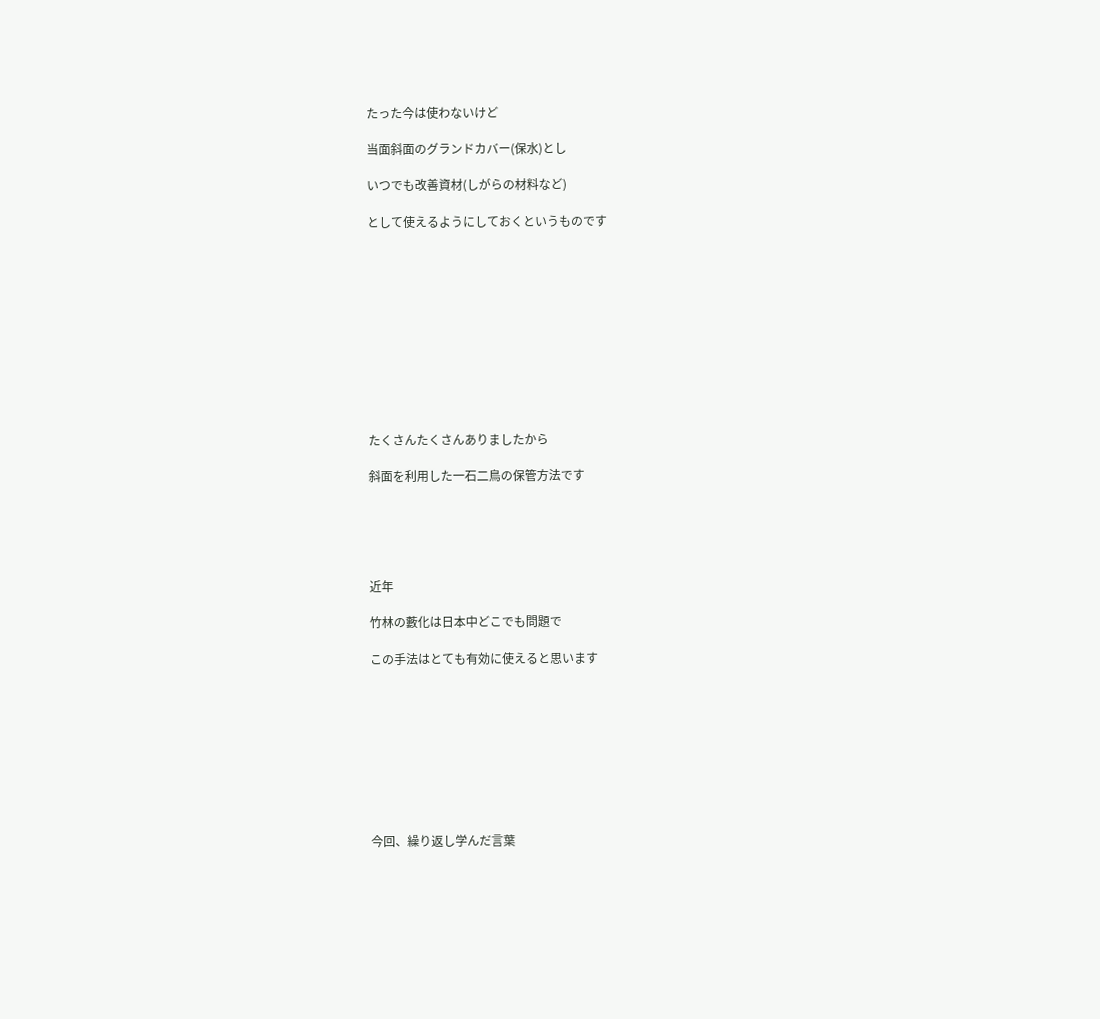たった今は使わないけど

当面斜面のグランドカバー(保水)とし

いつでも改善資材(しがらの材料など)

として使えるようにしておくというものです











たくさんたくさんありましたから

斜面を利用した一石二鳥の保管方法です





近年

竹林の藪化は日本中どこでも問題で

この手法はとても有効に使えると思います









今回、繰り返し学んだ言葉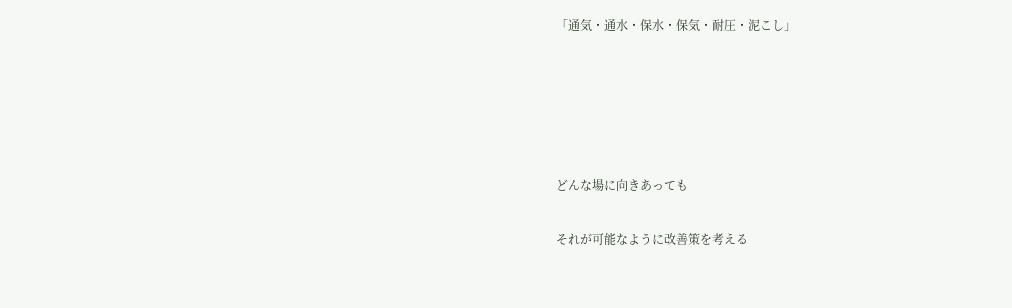「通気・通水・保水・保気・耐圧・泥こし」





どんな場に向きあっても

それが可能なように改善策を考える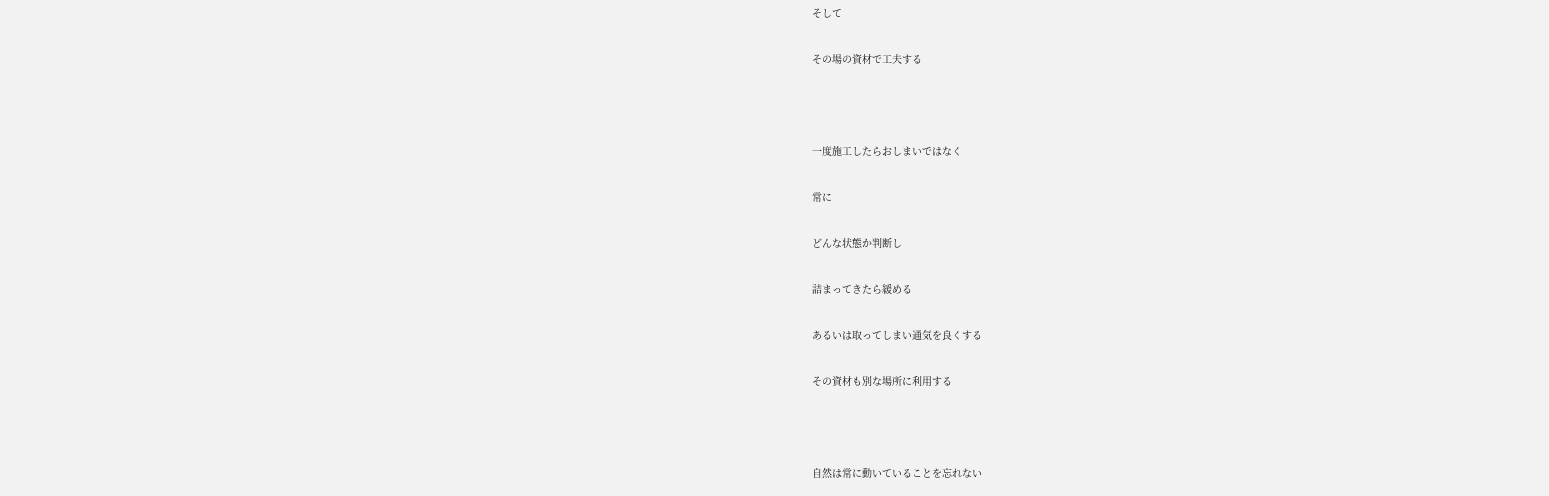そして

その場の資材で工夫する



一度施工したらおしまいではなく

常に

どんな状態か判断し

詰まってきたら緩める

あるいは取ってしまい通気を良くする

その資材も別な場所に利用する



自然は常に動いていることを忘れない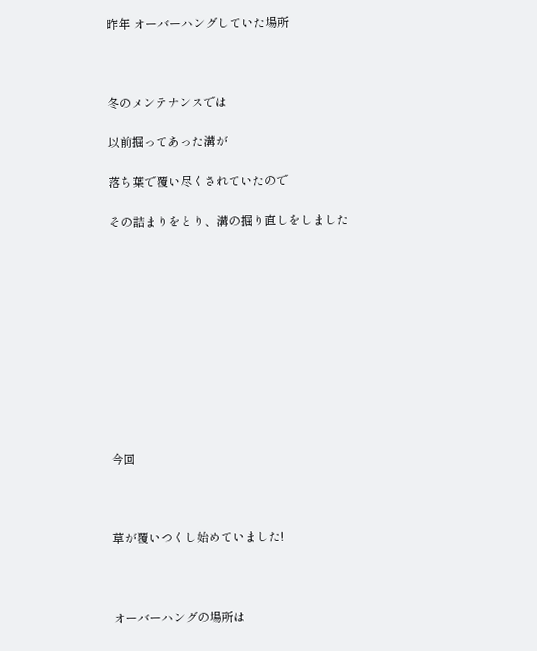昨年 オーバーハングしていた場所



冬のメンテナンスでは

以前掘ってあった溝が

落ち葉で覆い尽くされていたので

その詰まりをとり、溝の掘り直しをしました











今回



草が覆いつくし始めていました!



オーバーハングの場所は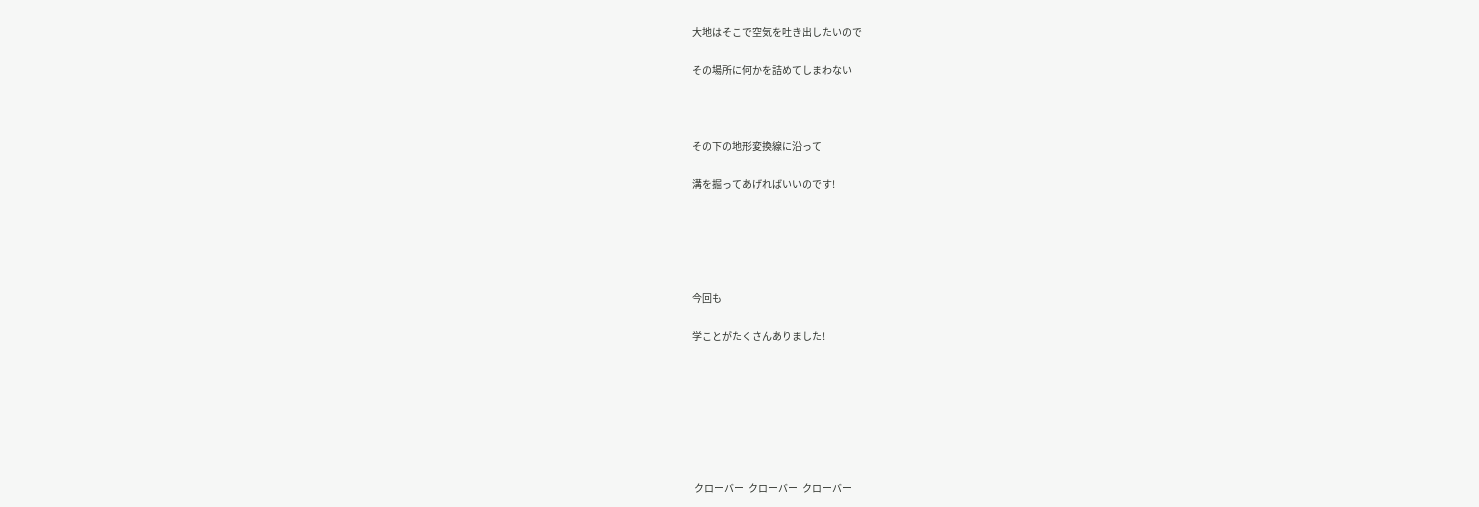大地はそこで空気を吐き出したいので

その場所に何かを詰めてしまわない



その下の地形変換線に沿って

溝を掘ってあげればいいのです!





今回も

学ことがたくさんありました!







 クローバー  クローバー  クローバー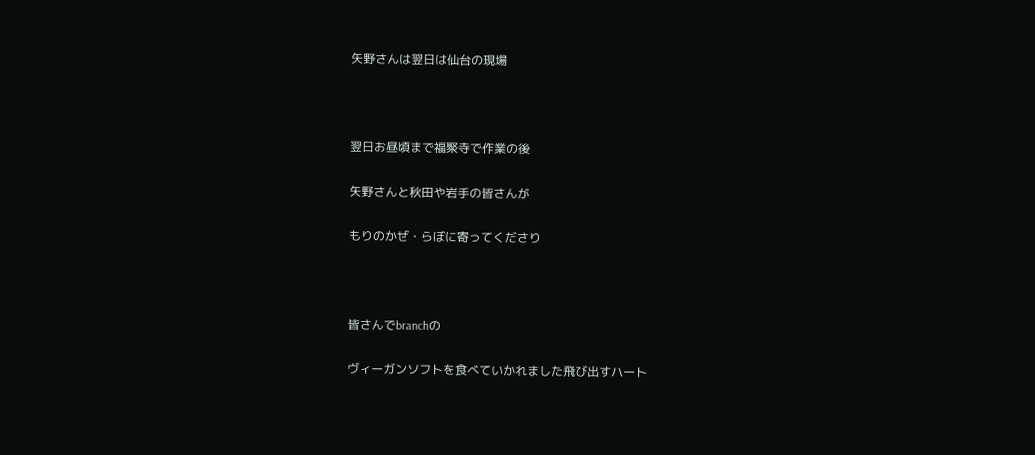矢野さんは翌日は仙台の現場



翌日お昼頃まで福聚寺で作業の後

矢野さんと秋田や岩手の皆さんが

もりのかぜ・らぼに寄ってくださり



皆さんでbranchの

ヴィーガンソフトを食べていかれました飛び出すハート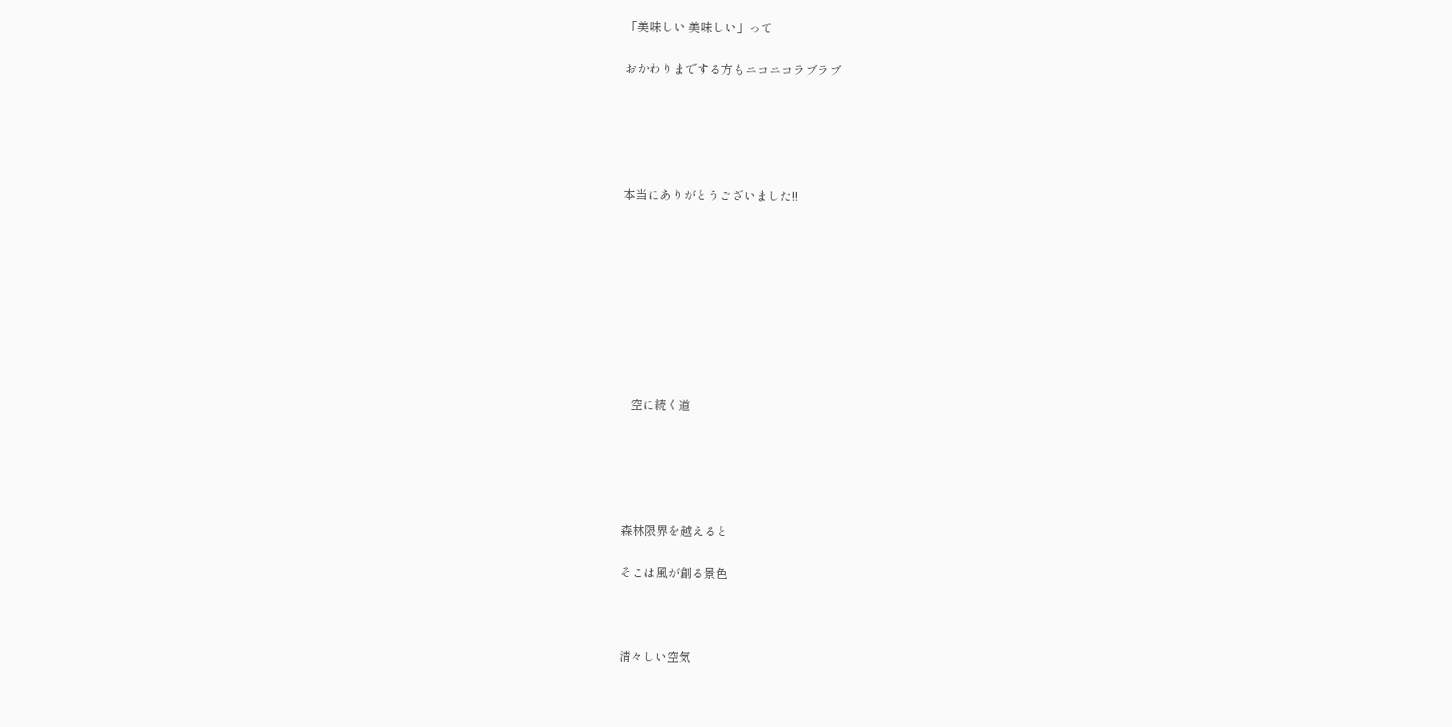「美味しい 美味しい」って

おかわりまでする方もニコニコラブラブ





本当にありがとうございました!!









   空に続く道





森林限界を越えると

そこは風が創る景色



清々しい空気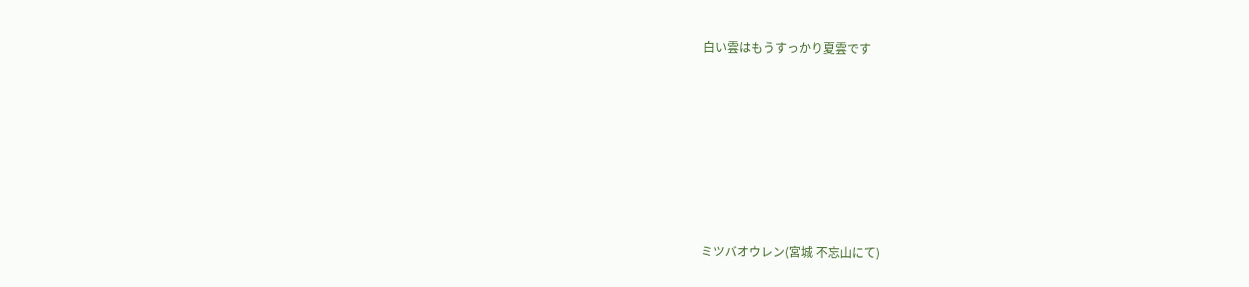白い雲はもうすっかり夏雲です











ミツバオウレン(宮城 不忘山にて)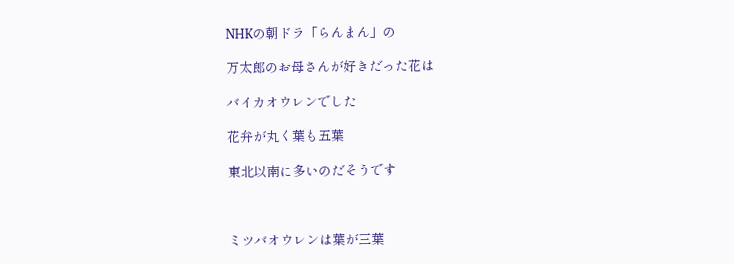NHKの朝ドラ「らんまん」の

万太郎のお母さんが好きだった花は

バイカオウレンでした

花弁が丸く葉も五葉

東北以南に多いのだそうです



ミツバオウレンは葉が三葉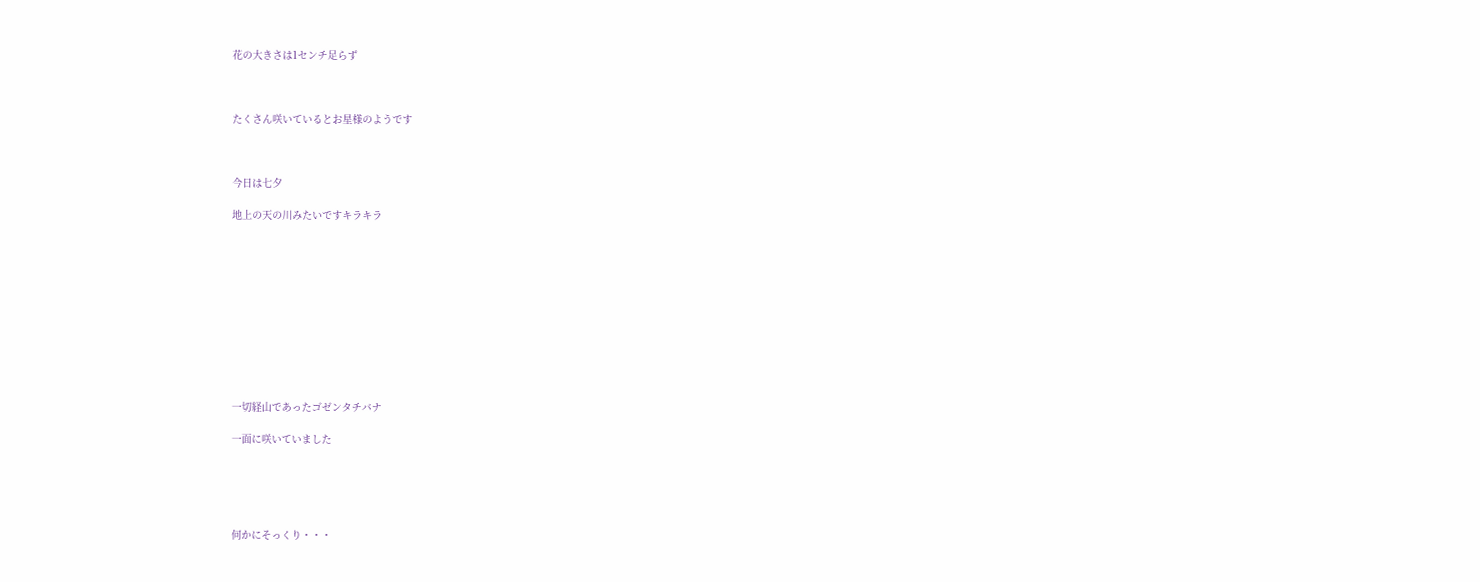花の大きさは1センチ足らず



たくさん咲いているとお星様のようです



今日は七夕

地上の天の川みたいですキラキラ











一切経山であったゴゼンタチバナ

一面に咲いていました





何かにそっくり・・・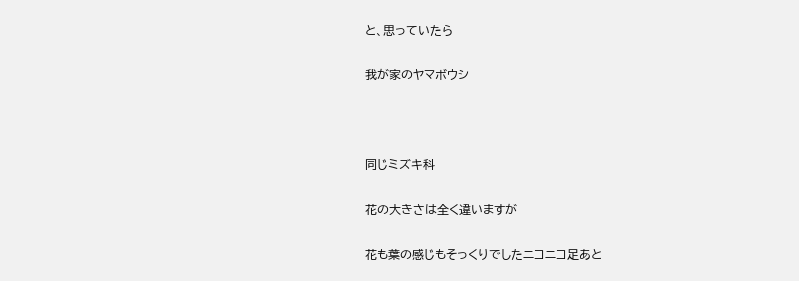と、思っていたら

我が家のヤマボウシ



同じミズキ科

花の大きさは全く違いますが

花も葉の感じもそっくりでしたニコニコ足あと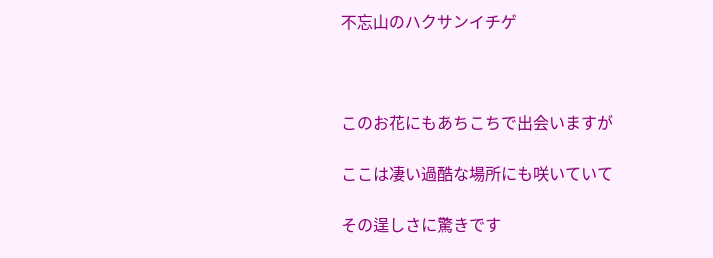不忘山のハクサンイチゲ



このお花にもあちこちで出会いますが

ここは凄い過酷な場所にも咲いていて

その逞しさに驚きです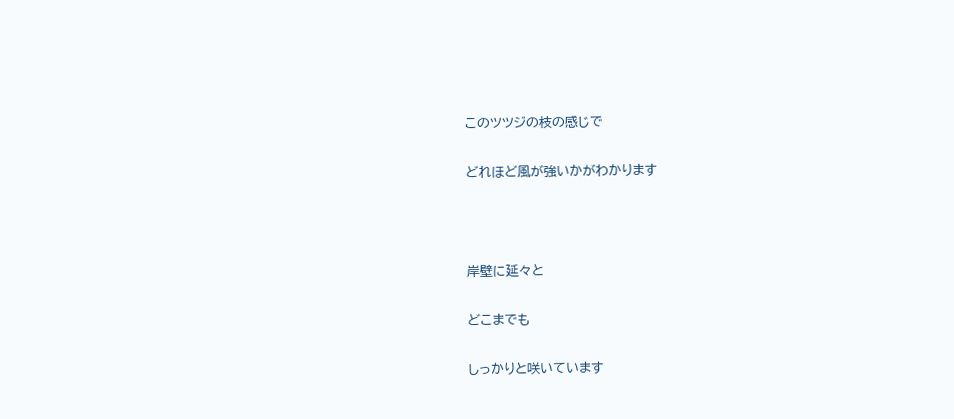このツツジの枝の感じで

どれほど風が強いかがわかります



岸壁に延々と

どこまでも

しっかりと咲いています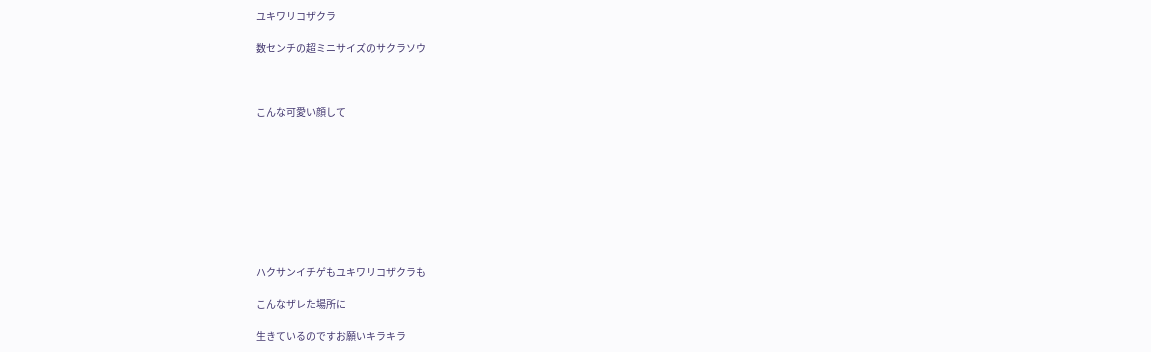ユキワリコザクラ

数センチの超ミニサイズのサクラソウ



こんな可愛い顔して









ハクサンイチゲもユキワリコザクラも

こんなザレた場所に

生きているのですお願いキラキラ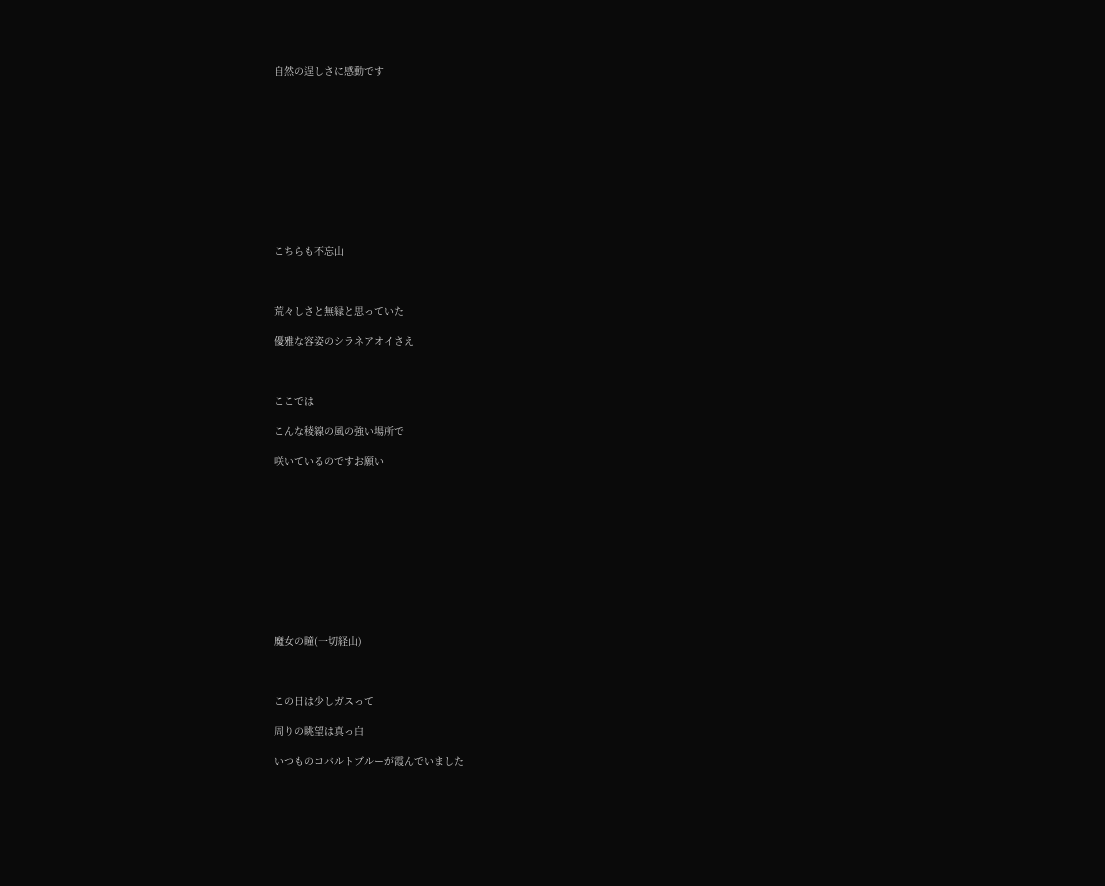自然の逞しさに感動です











こちらも不忘山



荒々しさと無縁と思っていた

優雅な容姿のシラネアオイさえ



ここでは

こんな稜線の風の強い場所で

咲いているのですお願い











魔女の瞳(一切経山)



この日は少しガスって

周りの眺望は真っ白

いつものコバルトブルーが霞んでいました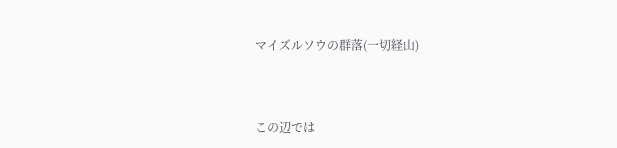マイズルソウの群落(一切経山)



この辺では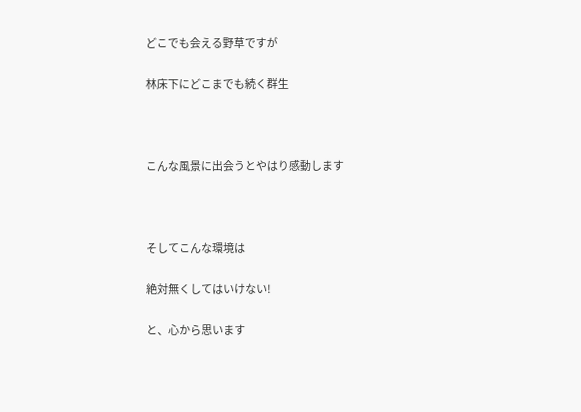どこでも会える野草ですが

林床下にどこまでも続く群生



こんな風景に出会うとやはり感動します



そしてこんな環境は

絶対無くしてはいけない!

と、心から思います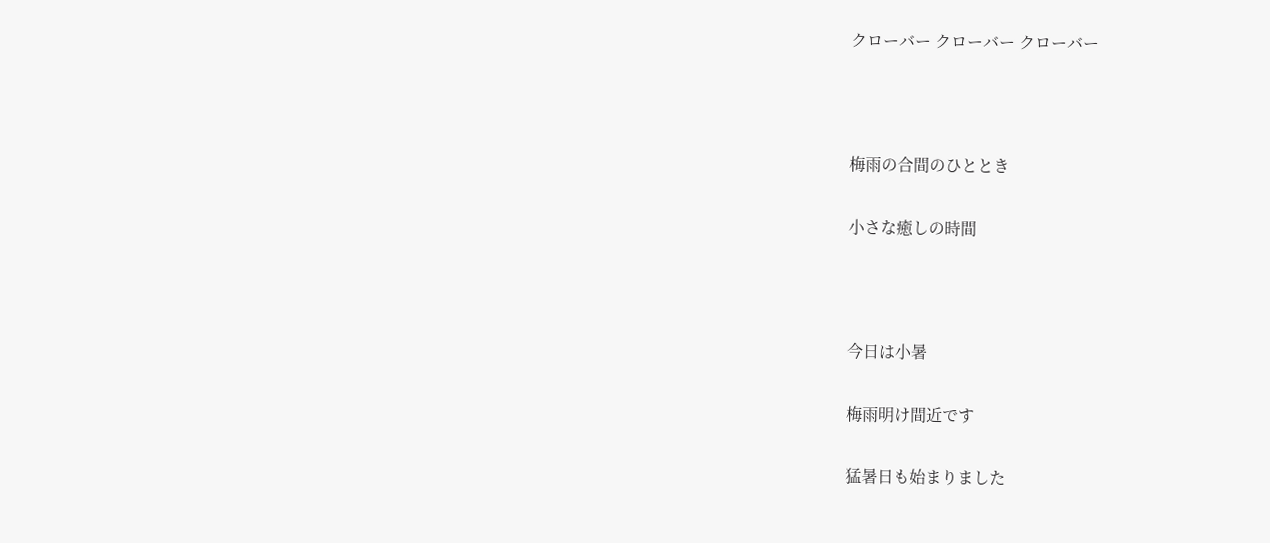クローバー クローバー クローバー



梅雨の合間のひととき

小さな癒しの時間



今日は小暑

梅雨明け間近です

猛暑日も始まりました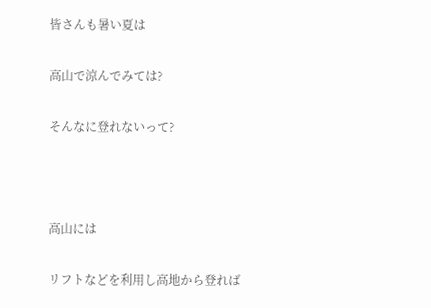皆さんも暑い夏は

高山で涼んでみては?

そんなに登れないって?



高山には

リフトなどを利用し高地から登れば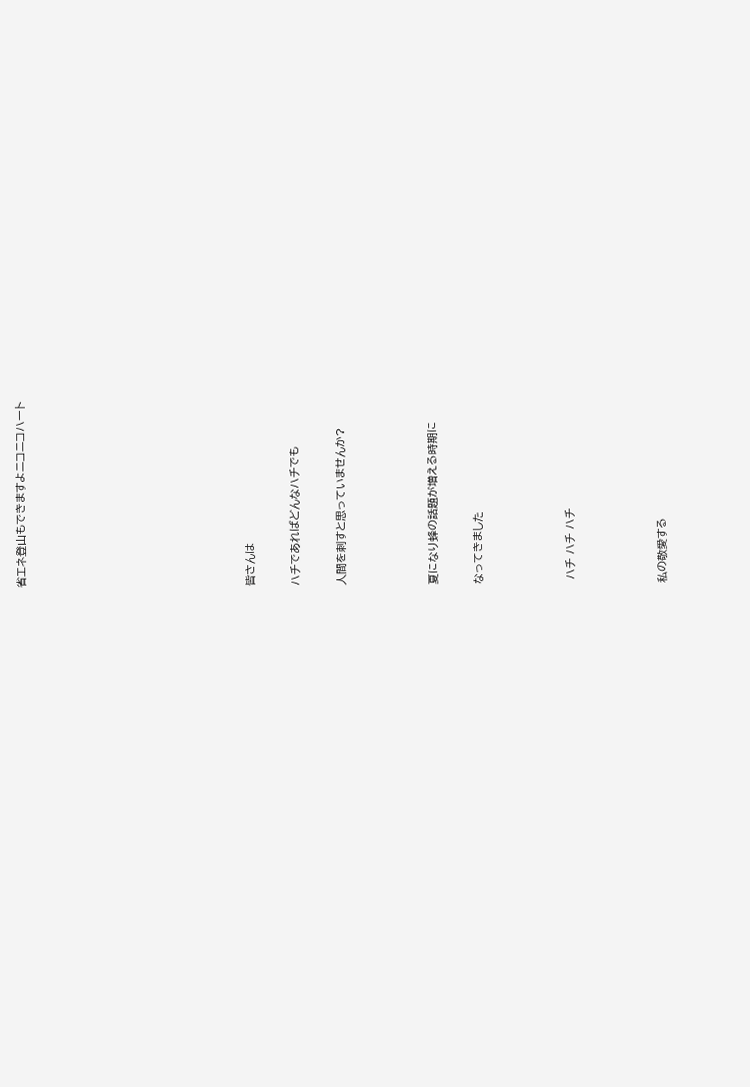省エネ登山もできますよニコニコハート









皆さんは

ハチであればどんなハチでも

人間を刺すと思っていませんか?



夏になり蜂の話題が増える時期に

なってきました



 ハチ ハチ ハチ



私の敬愛する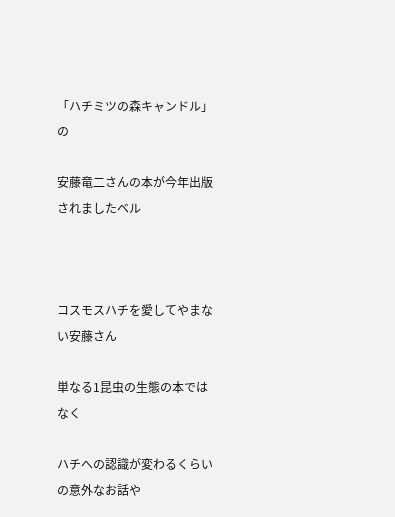「ハチミツの森キャンドル」の

安藤竜二さんの本が今年出版されましたベル



コスモスハチを愛してやまない安藤さん

単なる1昆虫の生態の本ではなく

ハチへの認識が変わるくらいの意外なお話や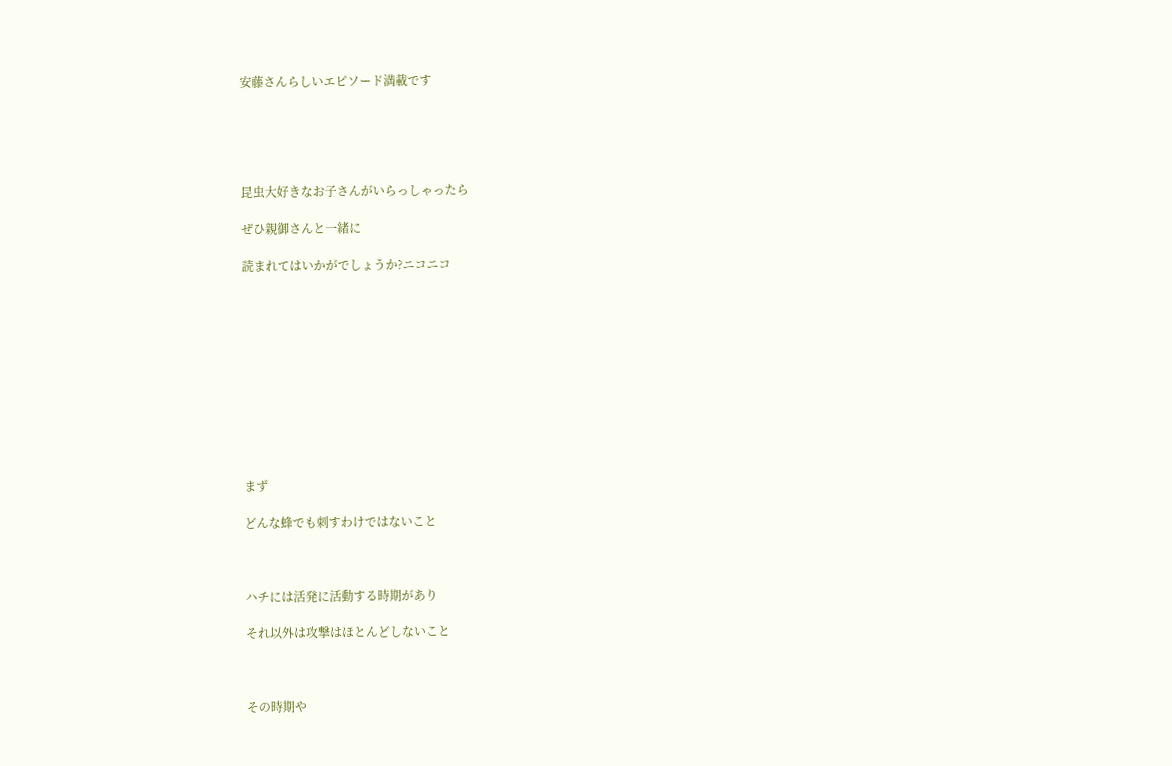安藤さんらしいエピソード満載です





昆虫大好きなお子さんがいらっしゃったら

ぜひ親御さんと一緒に

読まれてはいかがでしょうか?ニコニコ











まず

どんな蜂でも刺すわけではないこと



ハチには活発に活動する時期があり

それ以外は攻撃はほとんどしないこと



その時期や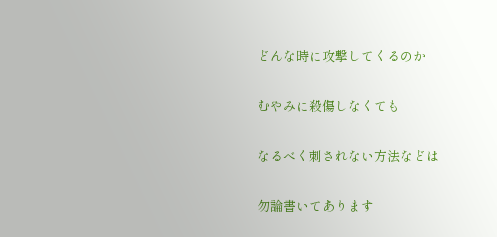どんな時に攻撃してくるのか

むやみに殺傷しなくても

なるべく刺されない方法などは

勿論書いてあります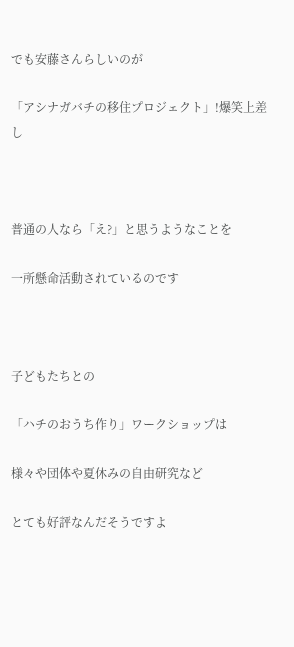でも安藤さんらしいのが

「アシナガバチの移住プロジェクト」!爆笑上差し



普通の人なら「え?」と思うようなことを

一所懸命活動されているのです



子どもたちとの

「ハチのおうち作り」ワークショップは

様々や団体や夏休みの自由研究など

とても好評なんだそうですよ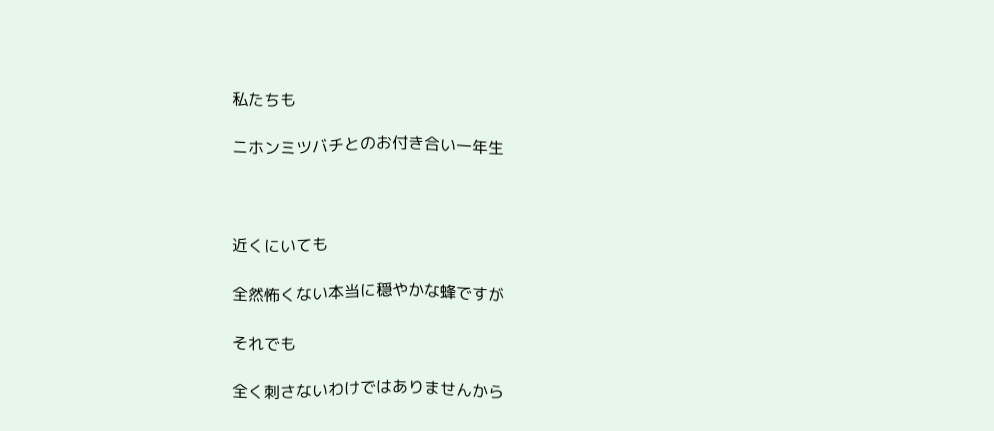私たちも

ニホンミツバチとのお付き合い一年生



近くにいても

全然怖くない本当に穏やかな蜂ですが

それでも

全く刺さないわけではありませんから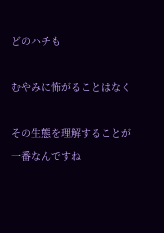どのハチも

むやみに怖がることはなく

その生態を理解することが一番なんですね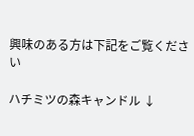興味のある方は下記をご覧ください

ハチミツの森キャンドル ↓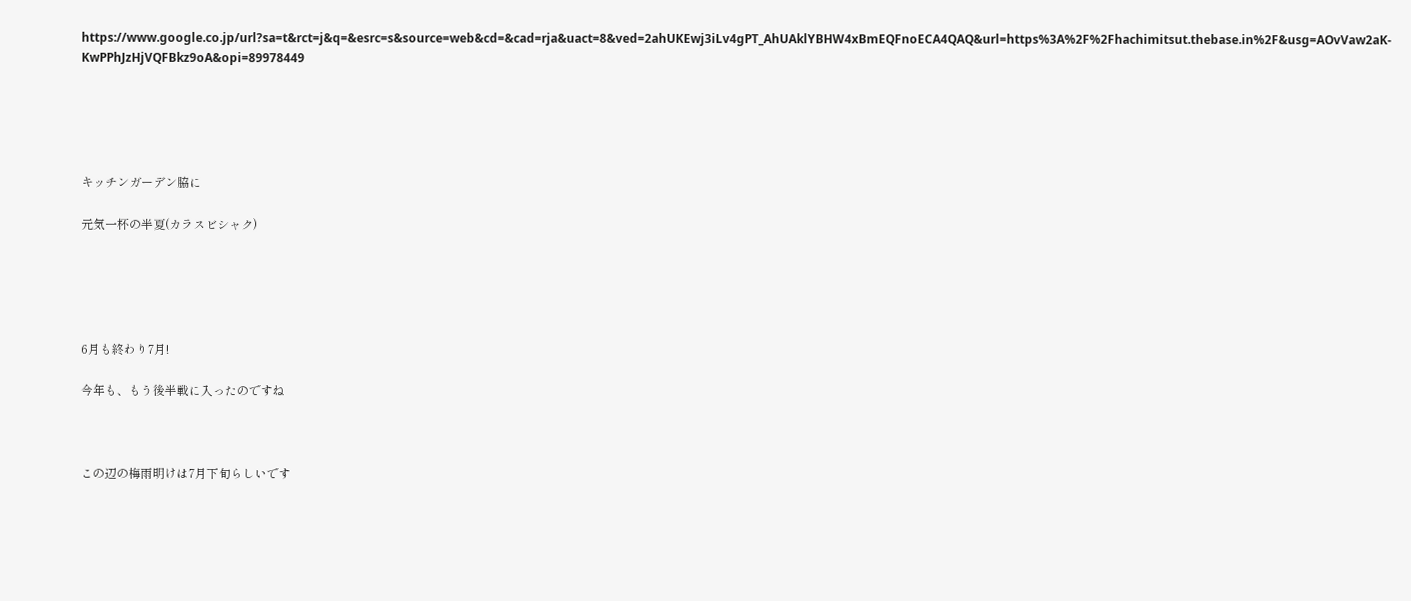https://www.google.co.jp/url?sa=t&rct=j&q=&esrc=s&source=web&cd=&cad=rja&uact=8&ved=2ahUKEwj3iLv4gPT_AhUAklYBHW4xBmEQFnoECA4QAQ&url=https%3A%2F%2Fhachimitsut.thebase.in%2F&usg=AOvVaw2aK-KwPPhJzHjVQFBkz9oA&opi=89978449





キッチンガーデン脇に

元気一杯の半夏(カラスビシャク)





6月も終わり7月!

今年も、もう後半戦に入ったのですね



この辺の梅雨明けは7月下旬らしいです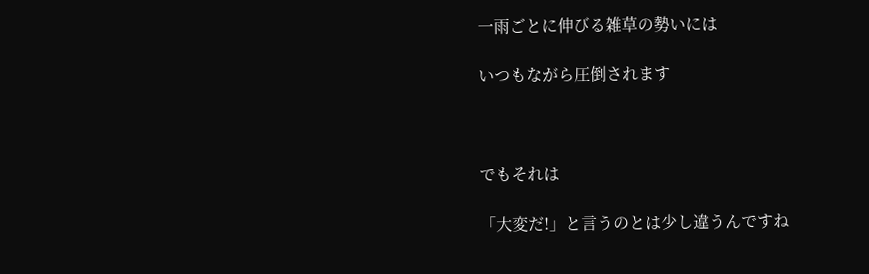一雨ごとに伸びる雑草の勢いには

いつもながら圧倒されます



でもそれは

「大変だ!」と言うのとは少し違うんですね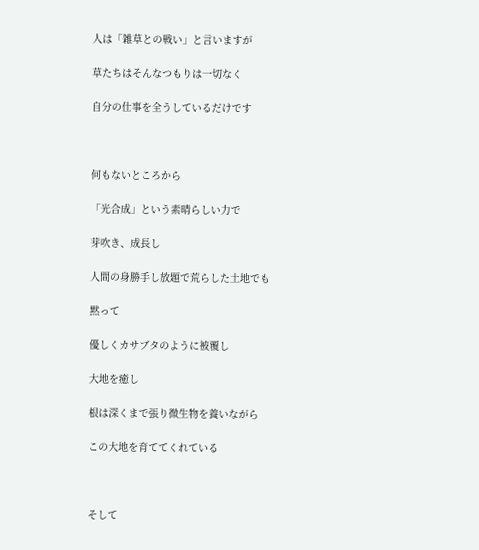人は「雑草との戦い」と言いますが

草たちはそんなつもりは一切なく

自分の仕事を全うしているだけです



何もないところから

「光合成」という素晴らしい力で

芽吹き、成長し

人間の身勝手し放題で荒らした土地でも

黙って

優しくカサブタのように被覆し

大地を癒し

根は深くまで張り微生物を養いながら

この大地を育ててくれている



そして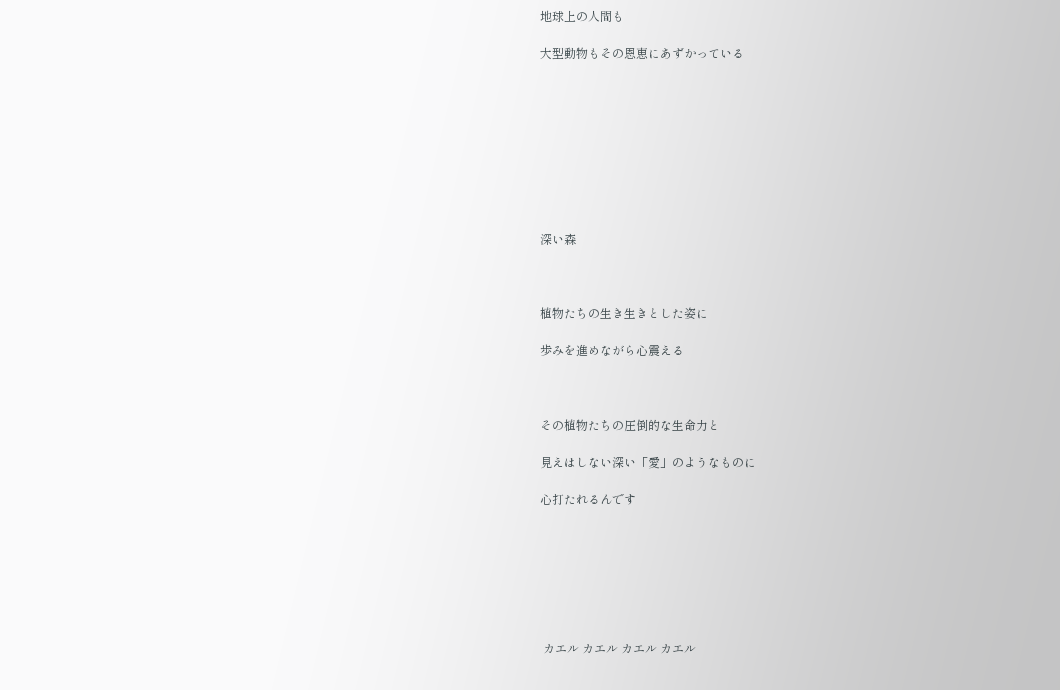地球上の人間も

大型動物もその恩恵にあずかっている









深い森



植物たちの生き生きとした姿に

歩みを進めながら心震える



その植物たちの圧倒的な生命力と

見えはしない深い「愛」のようなものに

心打たれるんです







 カエル カエル カエル カエル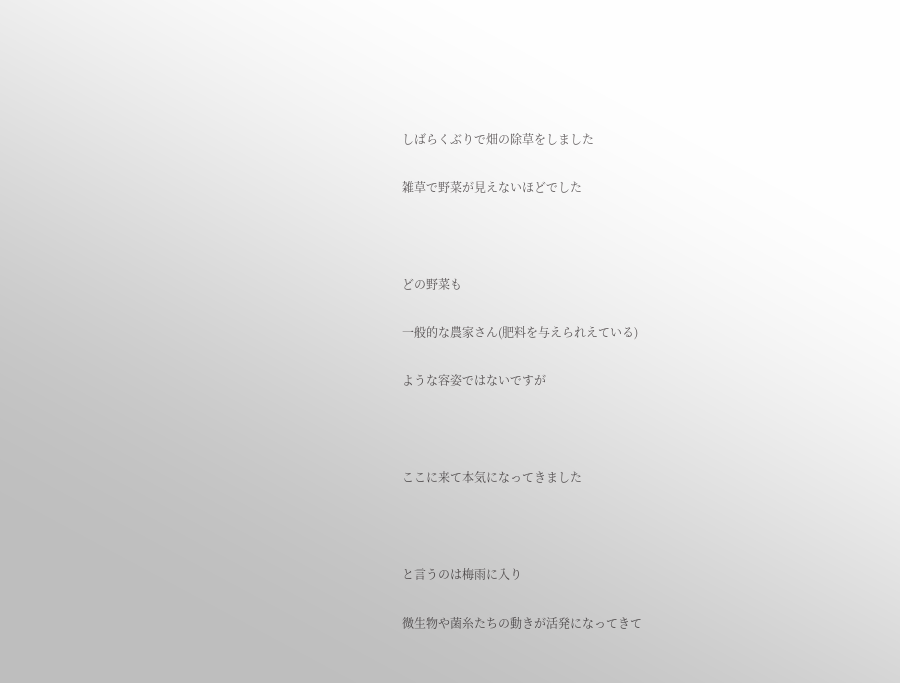しばらくぶりで畑の除草をしました

雑草で野菜が見えないほどでした



どの野菜も

一般的な農家さん(肥料を与えられえている)

ような容姿ではないですが



ここに来て本気になってきました



と言うのは梅雨に入り

微生物や菌糸たちの動きが活発になってきて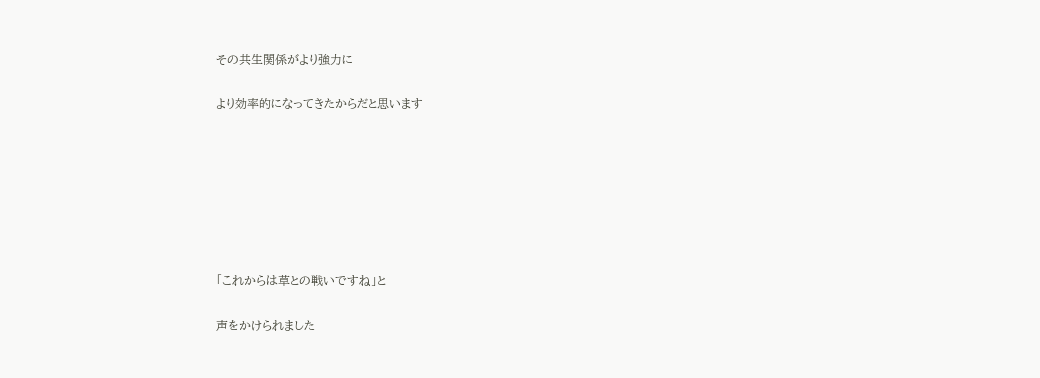その共生関係がより強力に

より効率的になってきたからだと思います







「これからは草との戦いですね」と

声をかけられました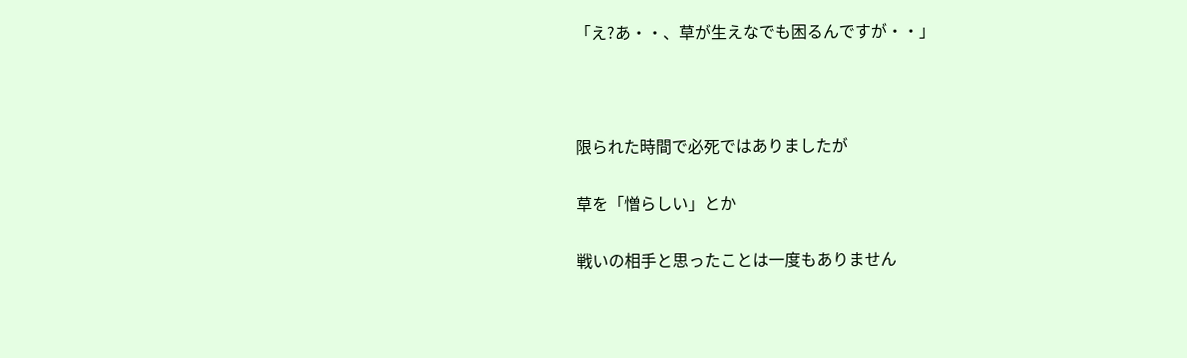「え?あ・・、草が生えなでも困るんですが・・」



限られた時間で必死ではありましたが

草を「憎らしい」とか

戦いの相手と思ったことは一度もありません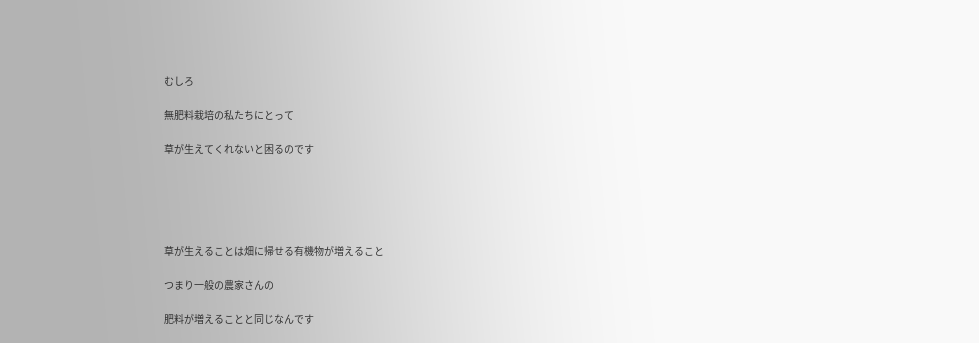むしろ

無肥料栽培の私たちにとって

草が生えてくれないと困るのです





草が生えることは畑に帰せる有機物が増えること

つまり一般の農家さんの

肥料が増えることと同じなんです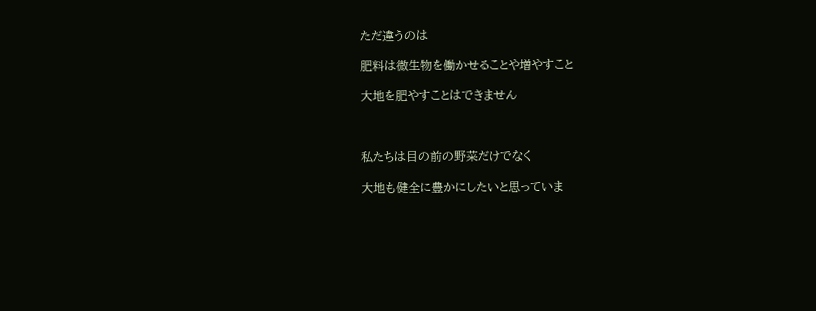ただ違うのは

肥料は微生物を働かせることや増やすこと

大地を肥やすことはできません



私たちは目の前の野菜だけでなく

大地も健全に豊かにしたいと思っていま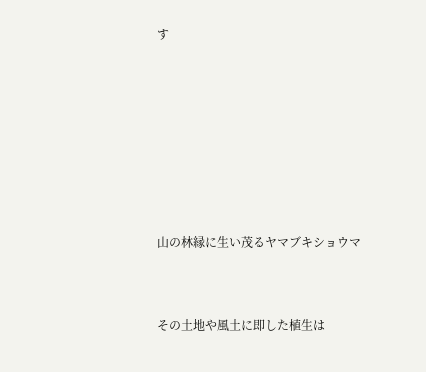す









山の林縁に生い茂るヤマブキショウマ



その土地や風土に即した植生は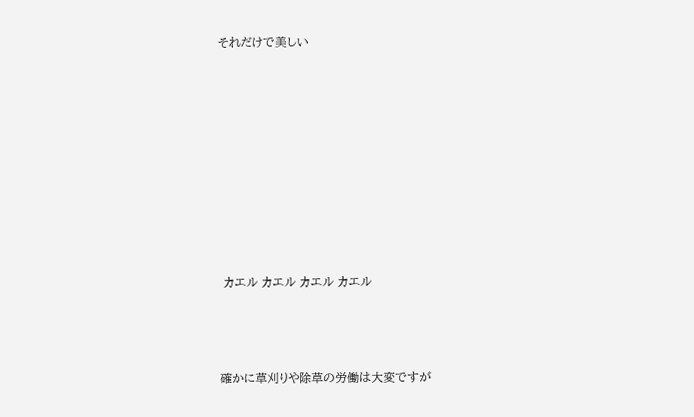それだけで美しい









 カエル カエル カエル カエル



確かに草刈りや除草の労働は大変ですが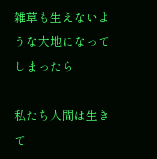雑草も生えないような大地になってしまったら

私たち人間は生きて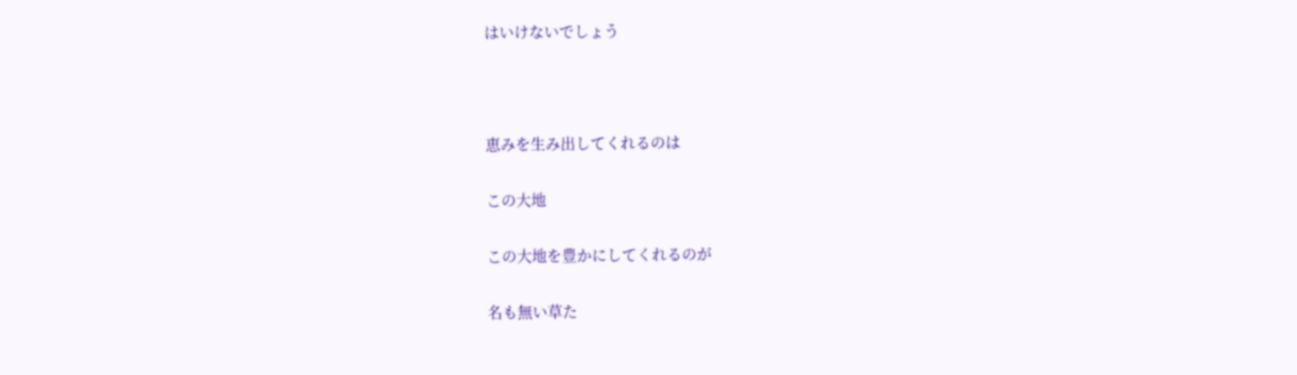はいけないでしょう



恵みを生み出してくれるのは

この大地

この大地を豊かにしてくれるのが

名も無い草た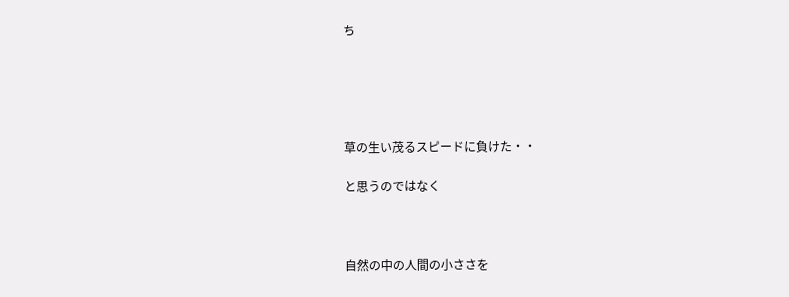ち





草の生い茂るスピードに負けた・・

と思うのではなく



自然の中の人間の小ささを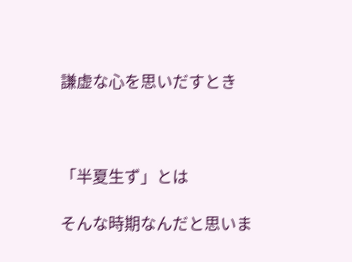謙虚な心を思いだすとき



「半夏生ず」とは

そんな時期なんだと思いま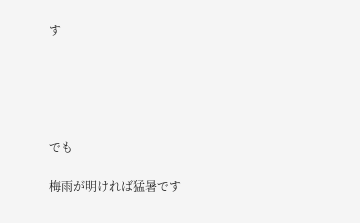す





でも

梅雨が明ければ猛暑です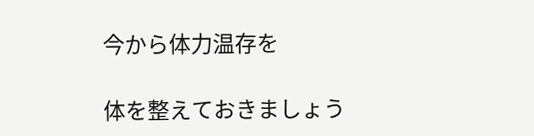今から体力温存を

体を整えておきましょう